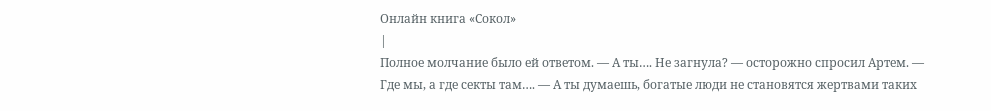Онлайн книга «Сокол»
|
Полное молчание было ей ответом. — А ты…. Не загнула? — осторожно спросил Артем. — Где мы, а где секты там…. — А ты думаешь, богатые люди не становятся жертвами таких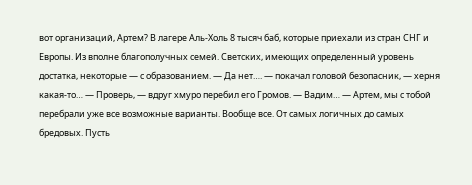вот организаций, Артем? В лагере Аль-Холь 8 тысяч баб, которые приехали из стран СНГ и Европы. Из вполне благополучных семей. Светских, имеющих определенный уровень достатка, некоторые — с образованием. — Да нет…. — покачал головой безопасник, — херня какая-то… — Проверь, — вдруг хмуро перебил его Громов. — Вадим… — Артем, мы с тобой перебрали уже все возможные варианты. Вообще все. От самых логичных до самых бредовых. Пусть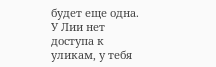будет еще одна. У Лии нет доступа к уликам, у тебя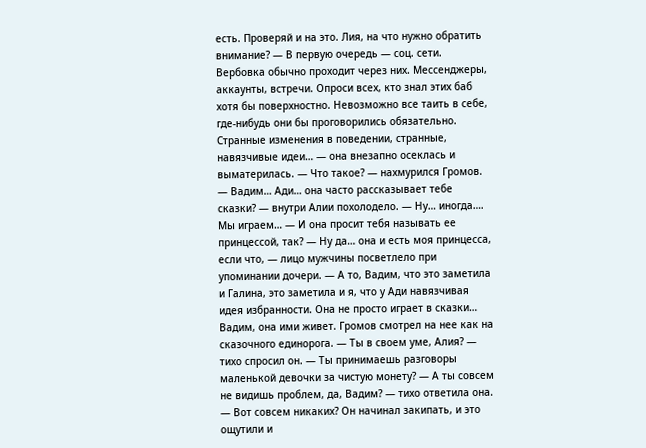есть. Проверяй и на это. Лия, на что нужно обратить внимание? — В первую очередь — соц. сети. Вербовка обычно проходит через них. Мессенджеры, аккаунты, встречи. Опроси всех, кто знал этих баб хотя бы поверхностно. Невозможно все таить в себе, где-нибудь они бы проговорились обязательно. Странные изменения в поведении, странные, навязчивые идеи… — она внезапно осеклась и выматерилась. — Что такое? — нахмурился Громов. — Вадим… Ади… она часто рассказывает тебе сказки? — внутри Алии похолодело. — Ну… иногда…. Мы играем… — И она просит тебя называть ее принцессой, так? — Ну да… она и есть моя принцесса, если что, — лицо мужчины посветлело при упоминании дочери. — А то, Вадим, что это заметила и Галина, это заметила и я, что у Ади навязчивая идея избранности. Она не просто играет в сказки… Вадим, она ими живет. Громов смотрел на нее как на сказочного единорога. — Ты в своем уме, Алия? — тихо спросил он. — Ты принимаешь разговоры маленькой девочки за чистую монету? — А ты совсем не видишь проблем, да, Вадим? — тихо ответила она. — Вот совсем никаких? Он начинал закипать, и это ощутили и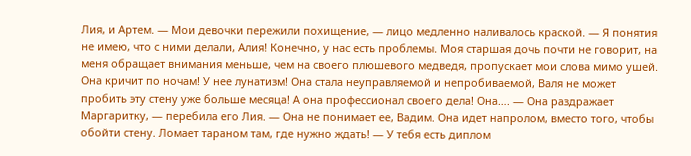Лия, и Артем. — Мои девочки пережили похищение, — лицо медленно наливалось краской. — Я понятия не имею, что с ними делали, Алия! Конечно, у нас есть проблемы. Моя старшая дочь почти не говорит, на меня обращает внимания меньше, чем на своего плюшевого медведя, пропускает мои слова мимо ушей. Она кричит по ночам! У нее лунатизм! Она стала неуправляемой и непробиваемой, Валя не может пробить эту стену уже больше месяца! А она профессионал своего дела! Она…. — Она раздражает Маргаритку, — перебила его Лия. — Она не понимает ее, Вадим. Она идет напролом, вместо того, чтобы обойти стену. Ломает тараном там, где нужно ждать! — У тебя есть диплом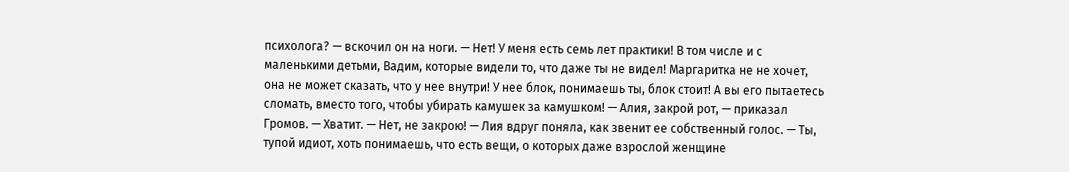психолога? — вскочил он на ноги. — Нет! У меня есть семь лет практики! В том числе и с маленькими детьми, Вадим, которые видели то, что даже ты не видел! Маргаритка не не хочет, она не может сказать, что у нее внутри! У нее блок, понимаешь ты, блок стоит! А вы его пытаетесь сломать, вместо того, чтобы убирать камушек за камушком! — Алия, закрой рот, — приказал Громов. — Хватит. — Нет, не закрою! — Лия вдруг поняла, как звенит ее собственный голос. — Ты, тупой идиот, хоть понимаешь, что есть вещи, о которых даже взрослой женщине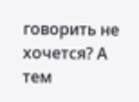говорить не хочется? А тем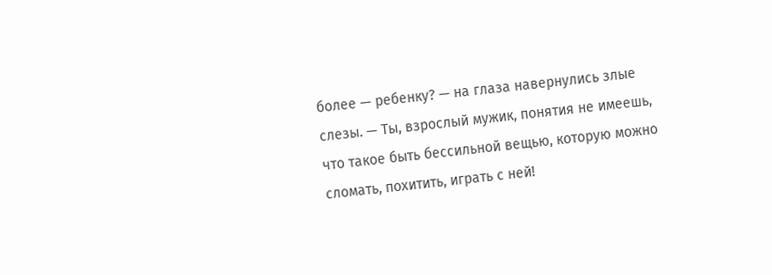более — ребенку? — на глаза навернулись злые слезы. — Ты, взрослый мужик, понятия не имеешь, что такое быть бессильной вещью, которую можно сломать, похитить, играть с ней!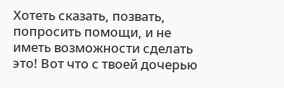Хотеть сказать, позвать, попросить помощи, и не иметь возможности сделать это! Вот что с твоей дочерью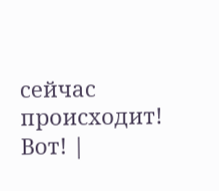сейчас происходит! Вот! |